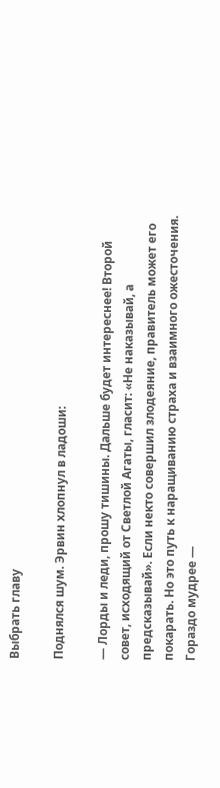Выбрать главу

Поднялся шум. Эрвин хлопнул в ладоши:

— Лорды и леди, прошу тишины. Дальше будет интереснее! Второй совет, исходящий от Светлой Агаты, гласит: «Не наказывай, а предсказывай». Если некто совершил злодеяние, правитель может его покарать. Но это путь к наращиванию страха и взаимного ожесточения. Гораздо мудрее —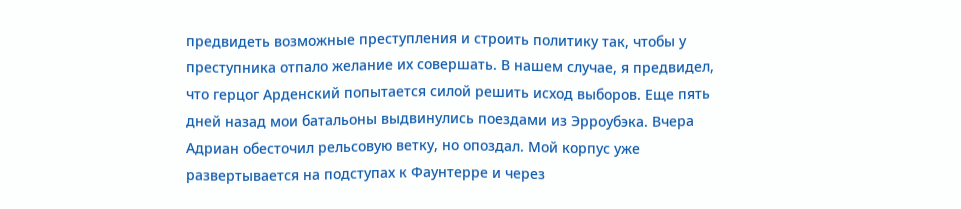предвидеть возможные преступления и строить политику так, чтобы у преступника отпало желание их совершать. В нашем случае, я предвидел, что герцог Арденский попытается силой решить исход выборов. Еще пять дней назад мои батальоны выдвинулись поездами из Эрроубэка. Вчера Адриан обесточил рельсовую ветку, но опоздал. Мой корпус уже развертывается на подступах к Фаунтерре и через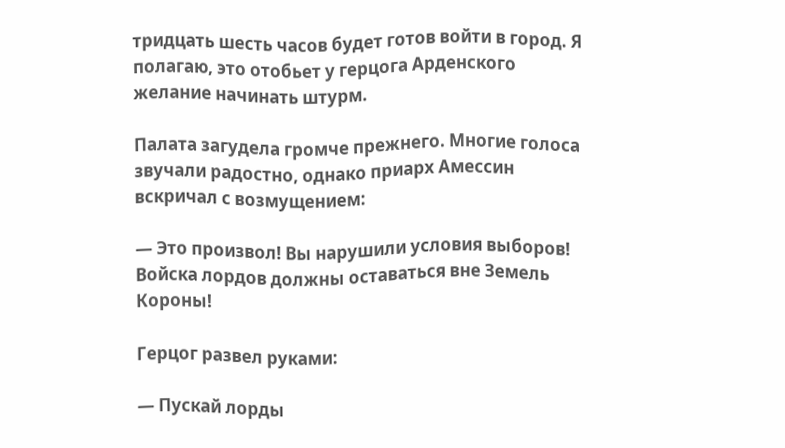тридцать шесть часов будет готов войти в город. Я полагаю, это отобьет у герцога Арденского желание начинать штурм.

Палата загудела громче прежнего. Многие голоса звучали радостно, однако приарх Амессин вскричал с возмущением:

— Это произвол! Вы нарушили условия выборов! Войска лордов должны оставаться вне Земель Короны!

Герцог развел руками:

— Пускай лорды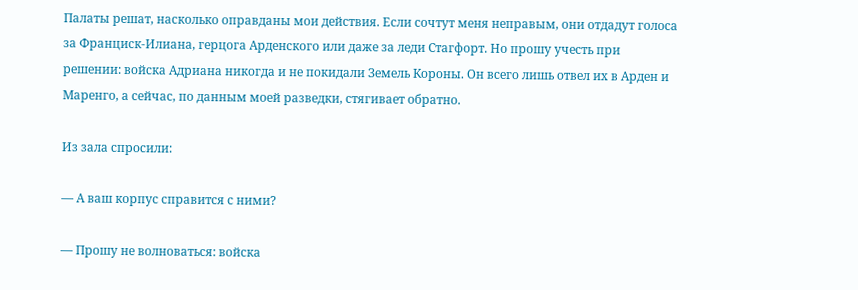Палаты решат, насколько оправданы мои действия. Если сочтут меня неправым, они отдадут голоса за Франциск-Илиана, герцога Арденского или даже за леди Стагфорт. Но прошу учесть при решении: войска Адриана никогда и не покидали Земель Короны. Он всего лишь отвел их в Арден и Маренго, а сейчас, по данным моей разведки, стягивает обратно.

Из зала спросили:

— А ваш корпус справится с ними?

— Прошу не волноваться: войска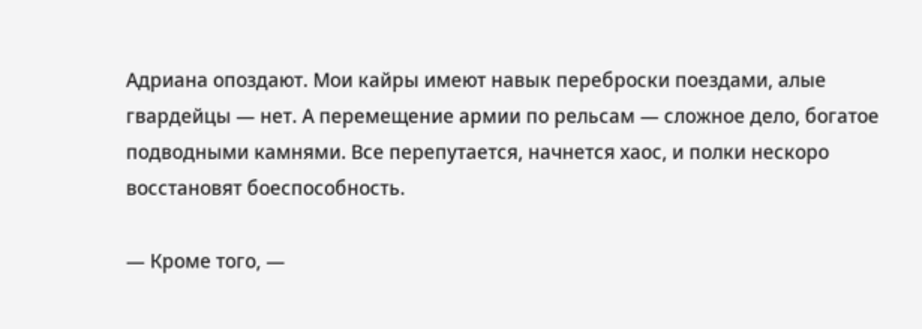Адриана опоздают. Мои кайры имеют навык переброски поездами, алые гвардейцы — нет. А перемещение армии по рельсам — сложное дело, богатое подводными камнями. Все перепутается, начнется хаос, и полки нескоро восстановят боеспособность.

— Кроме того, —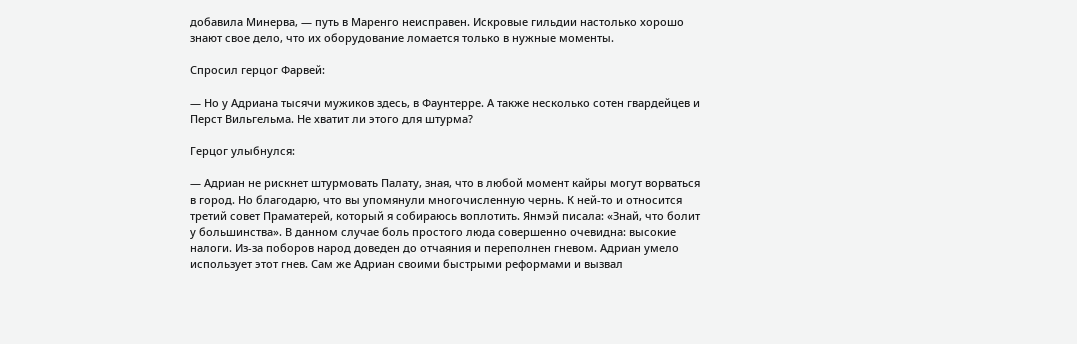добавила Минерва, — путь в Маренго неисправен. Искровые гильдии настолько хорошо знают свое дело, что их оборудование ломается только в нужные моменты.

Спросил герцог Фарвей:

— Но у Адриана тысячи мужиков здесь, в Фаунтерре. А также несколько сотен гвардейцев и Перст Вильгельма. Не хватит ли этого для штурма?

Герцог улыбнулся:

— Адриан не рискнет штурмовать Палату, зная, что в любой момент кайры могут ворваться в город. Но благодарю, что вы упомянули многочисленную чернь. К ней-то и относится третий совет Праматерей, который я собираюсь воплотить. Янмэй писала: «Знай, что болит у большинства». В данном случае боль простого люда совершенно очевидна: высокие налоги. Из-за поборов народ доведен до отчаяния и переполнен гневом. Адриан умело использует этот гнев. Сам же Адриан своими быстрыми реформами и вызвал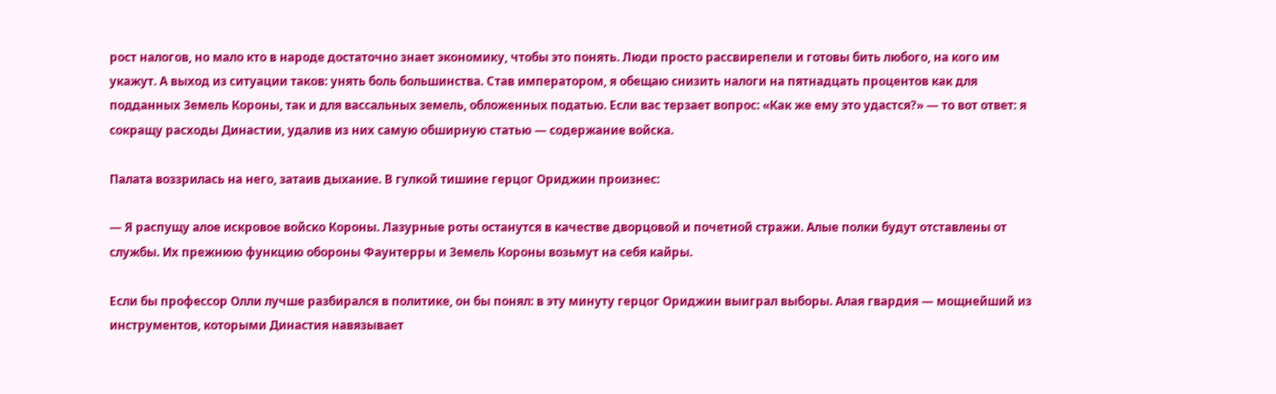рост налогов, но мало кто в народе достаточно знает экономику, чтобы это понять. Люди просто рассвирепели и готовы бить любого, на кого им укажут. А выход из ситуации таков: унять боль большинства. Став императором, я обещаю снизить налоги на пятнадцать процентов как для подданных Земель Короны, так и для вассальных земель, обложенных податью. Если вас терзает вопрос: «Как же ему это удастся?» — то вот ответ: я сокращу расходы Династии, удалив из них самую обширную статью — содержание войска.

Палата воззрилась на него, затаив дыхание. В гулкой тишине герцог Ориджин произнес:

— Я распущу алое искровое войско Короны. Лазурные роты останутся в качестве дворцовой и почетной стражи. Алые полки будут отставлены от службы. Их прежнюю функцию обороны Фаунтерры и Земель Короны возьмут на себя кайры.

Если бы профессор Олли лучше разбирался в политике, он бы понял: в эту минуту герцог Ориджин выиграл выборы. Алая гвардия — мощнейший из инструментов, которыми Династия навязывает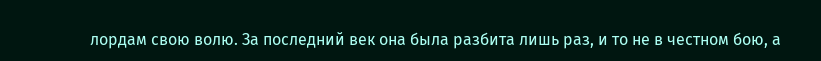лордам свою волю. За последний век она была разбита лишь раз, и то не в честном бою, а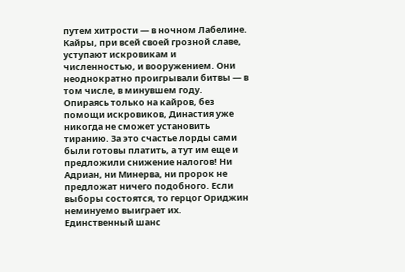путем хитрости — в ночном Лабелине. Кайры, при всей своей грозной славе, уступают искровикам и численностью, и вооружением. Они неоднократно проигрывали битвы — в том числе, в минувшем году. Опираясь только на кайров, без помощи искровиков, Династия уже никогда не сможет установить тиранию. За это счастье лорды сами были готовы платить, а тут им еще и предложили снижение налогов! Ни Адриан, ни Минерва, ни пророк не предложат ничего подобного. Если выборы состоятся, то герцог Ориджин неминуемо выиграет их. Единственный шанс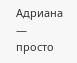Адриана — просто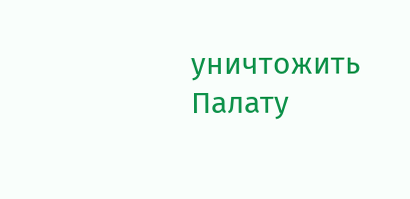уничтожить Палату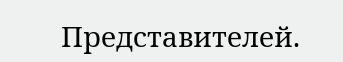Представителей.